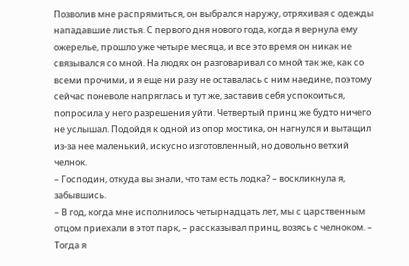Позволив мне распрямиться, он выбрался наружу, отряхивая с одежды нападавшие листья. С первого дня нового года, когда я вернула ему ожерелье, прошло уже четыре месяца, и все это время он никак не связывался со мной. На людях он разговаривал со мной так же, как со всеми прочими, и я еще ни разу не оставалась с ним наедине, поэтому сейчас поневоле напряглась и тут же, заставив себя успокоиться, попросила у него разрешения уйти. Четвертый принц же будто ничего не услышал. Подойдя к одной из опор мостика, он нагнулся и вытащил из-за нее маленький, искусно изготовленный, но довольно ветхий челнок.
– Господин, откуда вы знали, что там есть лодка? – воскликнула я, забывшись.
– В год, когда мне исполнилось четырнадцать лет, мы с царственным отцом приехали в этот парк, – рассказывал принц, возясь с челноком. – Тогда я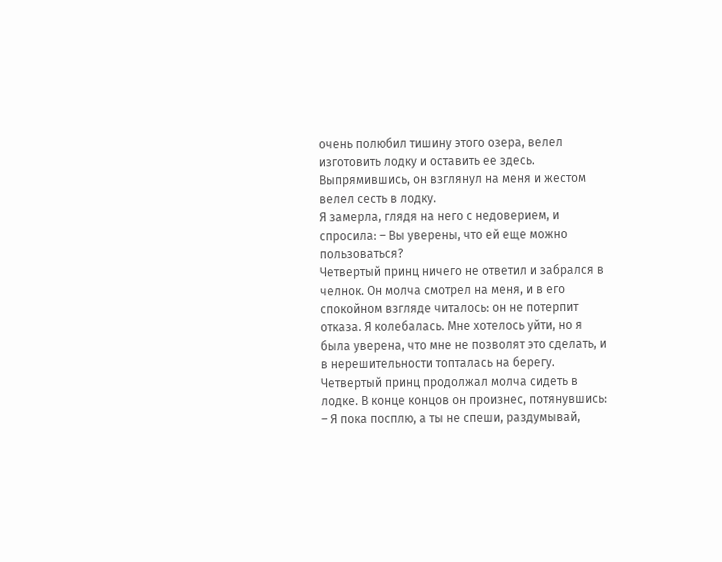очень полюбил тишину этого озера, велел изготовить лодку и оставить ее здесь.
Выпрямившись, он взглянул на меня и жестом велел сесть в лодку.
Я замерла, глядя на него с недоверием, и спросила: – Вы уверены, что ей еще можно пользоваться?
Четвертый принц ничего не ответил и забрался в челнок. Он молча смотрел на меня, и в его спокойном взгляде читалось: он не потерпит отказа. Я колебалась. Мне хотелось уйти, но я была уверена, что мне не позволят это сделать, и в нерешительности топталась на берегу.
Четвертый принц продолжал молча сидеть в лодке. В конце концов он произнес, потянувшись:
– Я пока посплю, а ты не спеши, раздумывай,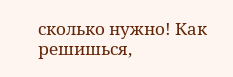сколько нужно! Как решишься,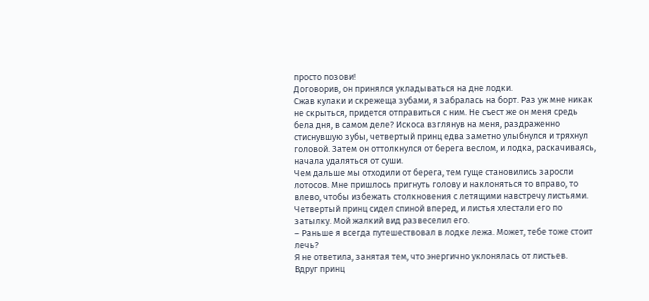просто позови!
Договорив, он принялся укладываться на дне лодки.
Сжав кулаки и скрежеща зубами, я забралась на борт. Раз уж мне никак не скрыться, придется отправиться с ним. Не съест же он меня средь бела дня, в самом деле? Искоса взглянув на меня, раздраженно стиснувшую зубы, четвертый принц едва заметно улыбнулся и тряхнул головой. Затем он оттолкнулся от берега веслом, и лодка, раскачиваясь, начала удаляться от суши.
Чем дальше мы отходили от берега, тем гуще становились заросли лотосов. Мне пришлось пригнуть голову и наклоняться то вправо, то влево, чтобы избежать столкновения с летящими навстречу листьями. Четвертый принц сидел спиной вперед, и листья хлестали его по затылку. Мой жалкий вид развеселил его.
– Раньше я всегда путешествовал в лодке лежа. Может, тебе тоже стоит лечь?
Я не ответила, занятая тем, что энергично уклонялась от листьев.
Вдруг принц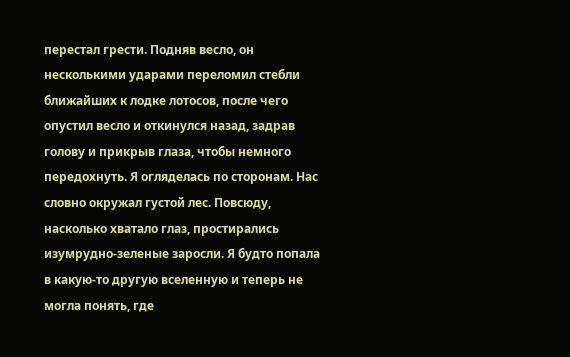перестал грести. Подняв весло, он несколькими ударами переломил стебли ближайших к лодке лотосов, после чего опустил весло и откинулся назад, задрав голову и прикрыв глаза, чтобы немного передохнуть. Я огляделась по сторонам. Нас словно окружал густой лес. Повсюду, насколько хватало глаз, простирались изумрудно-зеленые заросли. Я будто попала в какую-то другую вселенную и теперь не могла понять, где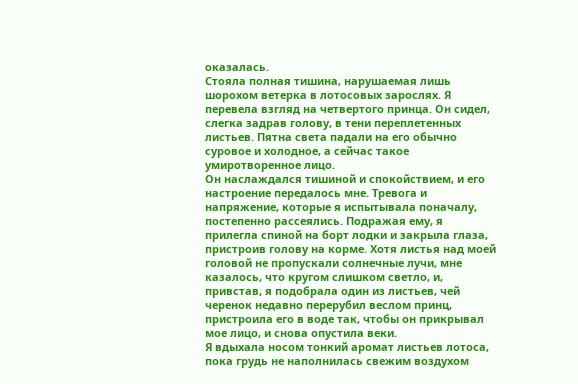оказалась.
Стояла полная тишина, нарушаемая лишь шорохом ветерка в лотосовых зарослях. Я перевела взгляд на четвертого принца. Он сидел, слегка задрав голову, в тени переплетенных листьев. Пятна света падали на его обычно суровое и холодное, а сейчас такое умиротворенное лицо.
Он наслаждался тишиной и спокойствием, и его настроение передалось мне. Тревога и напряжение, которые я испытывала поначалу, постепенно рассеялись. Подражая ему, я прилегла спиной на борт лодки и закрыла глаза, пристроив голову на корме. Хотя листья над моей головой не пропускали солнечные лучи, мне казалось, что кругом слишком светло, и, привстав, я подобрала один из листьев, чей черенок недавно перерубил веслом принц, пристроила его в воде так, чтобы он прикрывал мое лицо, и снова опустила веки.
Я вдыхала носом тонкий аромат листьев лотоса, пока грудь не наполнилась свежим воздухом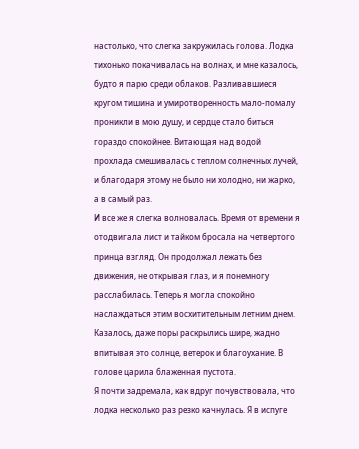настолько, что слегка закружилась голова. Лодка тихонько покачивалась на волнах, и мне казалось, будто я парю среди облаков. Разливавшиеся кругом тишина и умиротворенность мало-помалу проникли в мою душу, и сердце стало биться гораздо спокойнее. Витающая над водой прохлада смешивалась с теплом солнечных лучей, и благодаря этому не было ни холодно, ни жарко, а в самый раз.
И все же я слегка волновалась. Время от времени я отодвигала лист и тайком бросала на четвертого принца взгляд. Он продолжал лежать без движения, не открывая глаз, и я понемногу расслабилась. Теперь я могла спокойно наслаждаться этим восхитительным летним днем. Казалось, даже поры раскрылись шире, жадно впитывая это солнце, ветерок и благоухание. В голове царила блаженная пустота.
Я почти задремала, как вдруг почувствовала, что лодка несколько раз резко качнулась. Я в испуге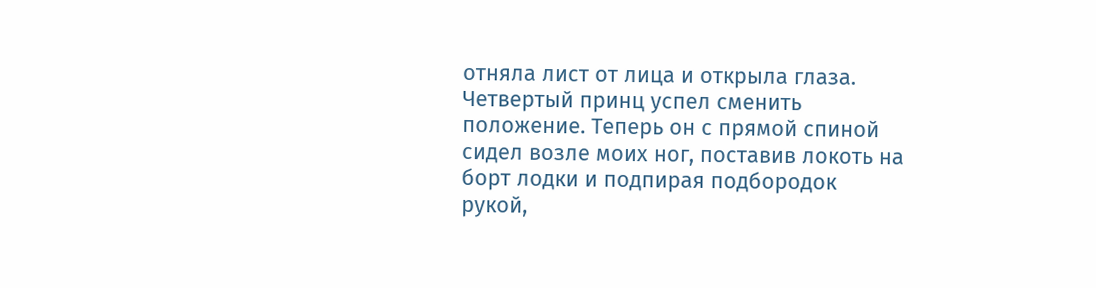отняла лист от лица и открыла глаза.
Четвертый принц успел сменить положение. Теперь он с прямой спиной сидел возле моих ног, поставив локоть на борт лодки и подпирая подбородок рукой,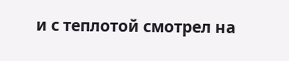и с теплотой смотрел на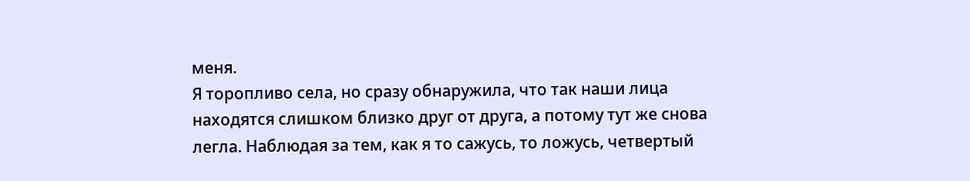меня.
Я торопливо села, но сразу обнаружила, что так наши лица находятся слишком близко друг от друга, а потому тут же снова легла. Наблюдая за тем, как я то сажусь, то ложусь, четвертый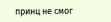принц не смог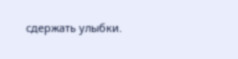сдержать улыбки.